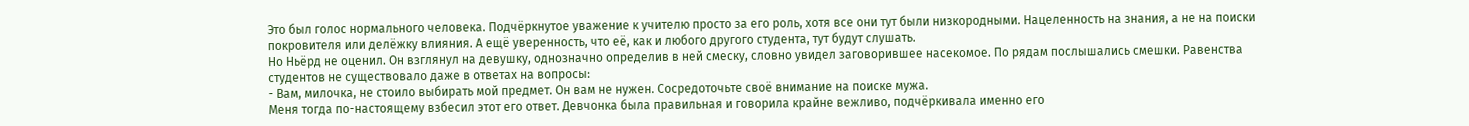Это был голос нормального человека. Подчёркнутое уважение к учителю просто за его роль, хотя все они тут были низкородными. Нацеленность на знания, а не на поиски покровителя или делёжку влияния. А ещё уверенность, что её, как и любого другого студента, тут будут слушать.
Но Ньёрд не оценил. Он взглянул на девушку, однозначно определив в ней смеску, словно увидел заговорившее насекомое. По рядам послышались смешки. Равенства студентов не существовало даже в ответах на вопросы:
- Вам, милочка, не стоило выбирать мой предмет. Он вам не нужен. Сосредоточьте своё внимание на поиске мужа.
Меня тогда по-настоящему взбесил этот его ответ. Девчонка была правильная и говорила крайне вежливо, подчёркивала именно его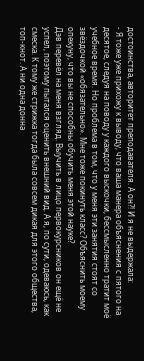достоинства, авторитет преподавателя. А он?! И я не выдержала:
- Я тоже уже прихожу к выводу, что ваша манера объяснения с пятого на десятое, следуя на поводу у каждого выскочки, бессмысленно тратит моё учебное время. Но проблема в том, что у меня эти занятия стоят со звёздочкой «обязательно». Мне тоже покинуть класс? Объяснить моему опекуну, что вы не способны обучить меня этой науке?
Дэв перевёл на меня взгляд. Выучить в лицо первокурсников он ещё не успел, поэтому пытался оценить внешний вид. А я, по сути, одеваюсь, как смеска. К тому же стрижка тогда была совсем дикая для этого общества, топ-кнот. А ни одна донна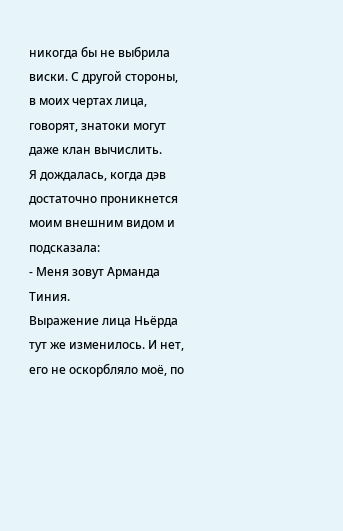никогда бы не выбрила виски. С другой стороны, в моих чертах лица, говорят, знатоки могут даже клан вычислить.
Я дождалась, когда дэв достаточно проникнется моим внешним видом и подсказала:
- Меня зовут Арманда Тиния.
Выражение лица Ньёрда тут же изменилось. И нет, его не оскорбляло моё, по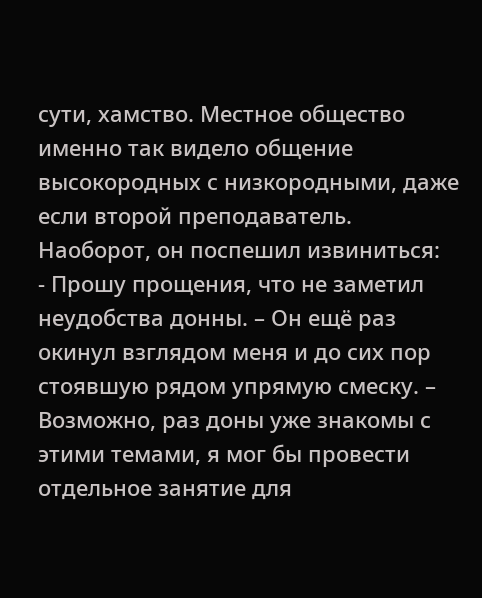сути, хамство. Местное общество именно так видело общение высокородных с низкородными, даже если второй преподаватель. Наоборот, он поспешил извиниться:
- Прошу прощения, что не заметил неудобства донны. – Он ещё раз окинул взглядом меня и до сих пор стоявшую рядом упрямую смеску. – Возможно, раз доны уже знакомы с этими темами, я мог бы провести отдельное занятие для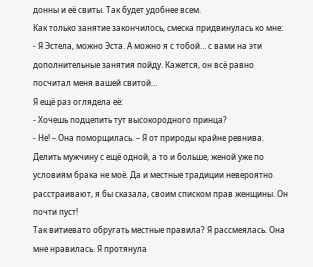донны и её свиты. Так будет удобнее всем.
Как только занятие закончилось, смеска придвинулась ко мне:
- Я Эстела, можно Эста. А можно я с тобой… с вами на эти дополнительные занятия пойду. Кажется, он всё равно посчитал меня вашей свитой…
Я ещё раз оглядела её:
- Хочешь подцепить тут высокородного принца?
- Не! – Она поморщилась. – Я от природы крайне ревнива. Делить мужчину с ещё одной, а то и больше, женой уже по условиям брака не моё. Да и местные традиции невероятно расстраивают, я бы сказала, своим списком прав женщины. Он почти пуст!
Так витиевато обругать местные правила? Я рассмеялась. Она мне нравилась. Я протянула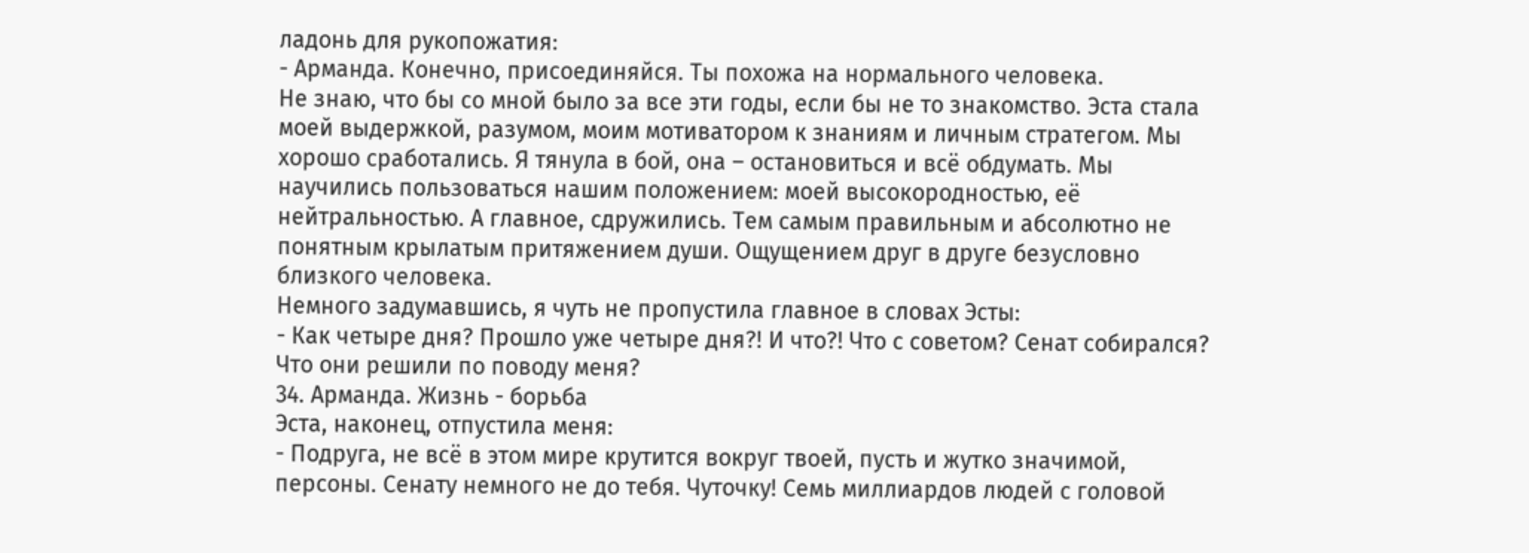ладонь для рукопожатия:
- Арманда. Конечно, присоединяйся. Ты похожа на нормального человека.
Не знаю, что бы со мной было за все эти годы, если бы не то знакомство. Эста стала моей выдержкой, разумом, моим мотиватором к знаниям и личным стратегом. Мы хорошо сработались. Я тянула в бой, она – остановиться и всё обдумать. Мы научились пользоваться нашим положением: моей высокородностью, её нейтральностью. А главное, сдружились. Тем самым правильным и абсолютно не понятным крылатым притяжением души. Ощущением друг в друге безусловно близкого человека.
Немного задумавшись, я чуть не пропустила главное в словах Эсты:
- Как четыре дня? Прошло уже четыре дня?! И что?! Что с советом? Сенат собирался? Что они решили по поводу меня?
34. Арманда. Жизнь - борьба
Эста, наконец, отпустила меня:
- Подруга, не всё в этом мире крутится вокруг твоей, пусть и жутко значимой, персоны. Сенату немного не до тебя. Чуточку! Семь миллиардов людей с головой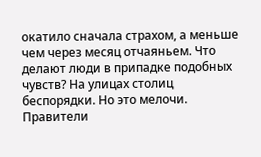окатило сначала страхом, а меньше чем через месяц отчаяньем. Что делают люди в припадке подобных чувств? На улицах столиц беспорядки. Но это мелочи. Правители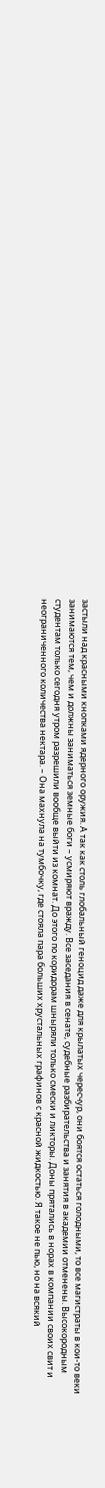застыли над красными кнопками ядерного оружия. А так как столь глобальный геноцид даже для крылатых чересчур, они боятся остаться голодными, то все магистраты в кои-то веки занимаются тем, чем и должны заниматься земные боги – усмиряют вражду. Все заседания в сенате, судебные разбирательства и занятия в академии отменены. Высокородным студентам только сегодня утром разрешили вообще выйти из комнат. До этого по коридорам шныряли только смески и ликторы. Доны прятались в норах в компании своих свит и неограниченного количества нектара. – Она махнула на тумбочку, где стояла пара больших хрустальных графинов с красной жидкостью. Я такое не пью, но на всякий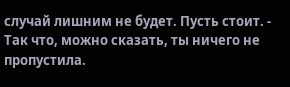случай лишним не будет. Пусть стоит. - Так что, можно сказать, ты ничего не пропустила.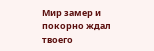Мир замер и покорно ждал твоего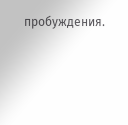пробуждения.